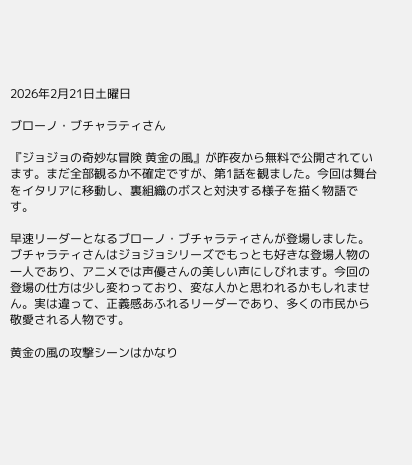2026年2月21日土曜日

ブローノ・ブチャラティさん

『ジョジョの奇妙な冒険 黄金の風』が昨夜から無料で公開されています。まだ全部観るか不確定ですが、第1話を観ました。今回は舞台をイタリアに移動し、裏組織のボスと対決する様子を描く物語です。

早速リーダーとなるブローノ・ブチャラティさんが登場しました。ブチャラティさんはジョジョシリーズでもっとも好きな登場人物の一人であり、アニメでは声優さんの美しい声にしびれます。今回の登場の仕方は少し変わっており、変な人かと思われるかもしれません。実は違って、正義感あふれるリーダーであり、多くの市民から敬愛される人物です。

黄金の風の攻撃シーンはかなり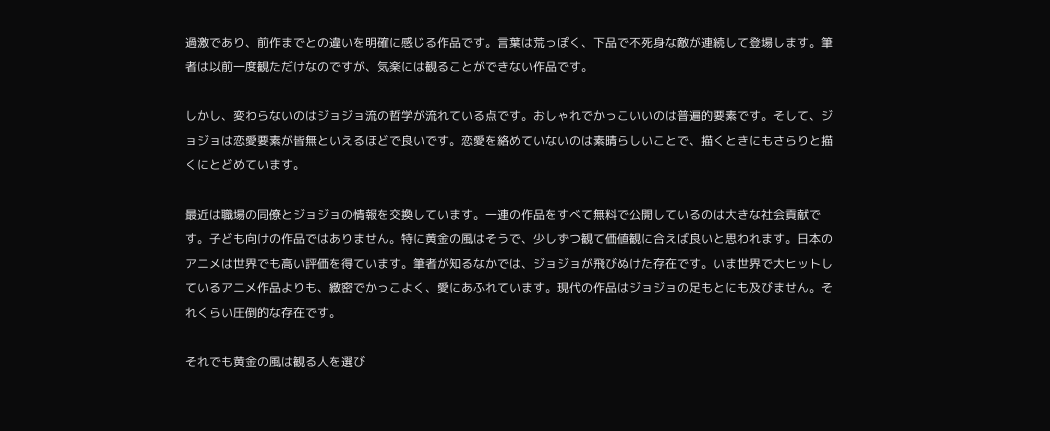過激であり、前作までとの違いを明確に感じる作品です。言葉は荒っぽく、下品で不死身な敵が連続して登場します。筆者は以前一度観ただけなのですが、気楽には観ることができない作品です。

しかし、変わらないのはジョジョ流の哲学が流れている点です。おしゃれでかっこいいのは普遍的要素です。そして、ジョジョは恋愛要素が皆無といえるほどで良いです。恋愛を絡めていないのは素晴らしいことで、描くときにもさらりと描くにとどめています。

最近は職場の同僚とジョジョの情報を交換しています。一連の作品をすべて無料で公開しているのは大きな社会貢献です。子ども向けの作品ではありません。特に黄金の風はそうで、少しずつ観て価値観に合えば良いと思われます。日本のアニメは世界でも高い評価を得ています。筆者が知るなかでは、ジョジョが飛びぬけた存在です。いま世界で大ヒットしているアニメ作品よりも、緻密でかっこよく、愛にあふれています。現代の作品はジョジョの足もとにも及びません。それくらい圧倒的な存在です。

それでも黄金の風は観る人を選び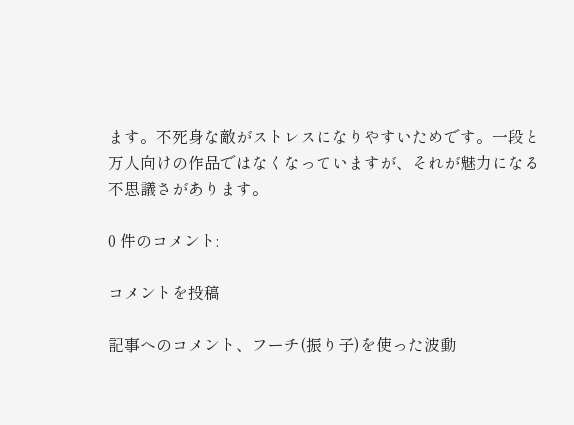ます。不死身な敵がストレスになりやすいためです。一段と万人向けの作品ではなくなっていますが、それが魅力になる不思議さがあります。

0 件のコメント:

コメントを投稿

記事へのコメント、フーチ(振り子)を使った波動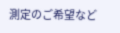測定のご希望など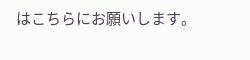はこちらにお願いします。